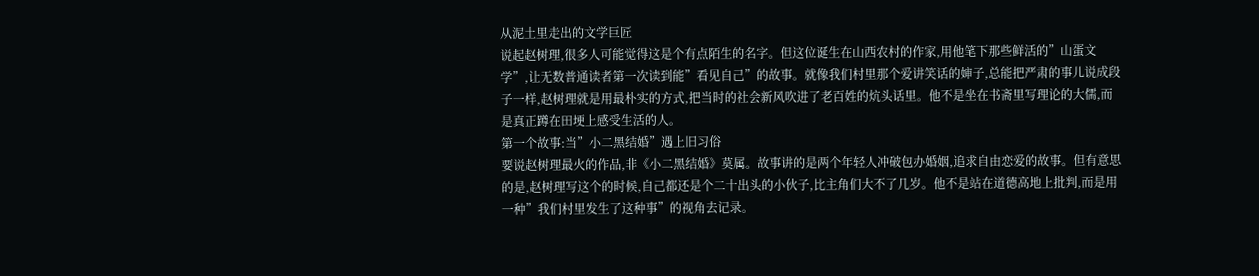从泥土里走出的文学巨匠
说起赵树理,很多人可能觉得这是个有点陌生的名字。但这位诞生在山西农村的作家,用他笔下那些鲜活的”山蛋文学”,让无数普通读者第一次读到能”看见自己”的故事。就像我们村里那个爱讲笑话的婶子,总能把严肃的事儿说成段子一样,赵树理就是用最朴实的方式,把当时的社会新风吹进了老百姓的炕头话里。他不是坐在书斋里写理论的大儒,而是真正蹲在田埂上感受生活的人。
第一个故事:当”小二黑结婚”遇上旧习俗
要说赵树理最火的作品,非《小二黑结婚》莫属。故事讲的是两个年轻人冲破包办婚姻,追求自由恋爱的故事。但有意思的是,赵树理写这个的时候,自己都还是个二十出头的小伙子,比主角们大不了几岁。他不是站在道德高地上批判,而是用一种”我们村里发生了这种事”的视角去记录。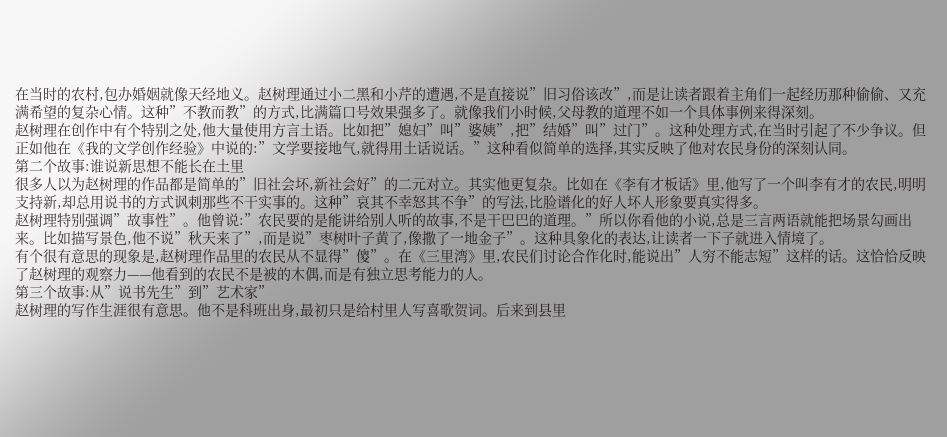在当时的农村,包办婚姻就像天经地义。赵树理通过小二黑和小芹的遭遇,不是直接说”旧习俗该改”,而是让读者跟着主角们一起经历那种偷偷、又充满希望的复杂心情。这种”不教而教”的方式,比满篇口号效果强多了。就像我们小时候,父母教的道理不如一个具体事例来得深刻。
赵树理在创作中有个特别之处,他大量使用方言土语。比如把”媳妇”叫”婆姨”,把”结婚”叫”过门”。这种处理方式,在当时引起了不少争议。但正如他在《我的文学创作经验》中说的:”文学要接地气,就得用土话说话。”这种看似简单的选择,其实反映了他对农民身份的深刻认同。
第二个故事:谁说新思想不能长在土里
很多人以为赵树理的作品都是简单的”旧社会坏,新社会好”的二元对立。其实他更复杂。比如在《李有才板话》里,他写了一个叫李有才的农民,明明支持新,却总用说书的方式讽刺那些不干实事的。这种”哀其不幸怒其不争”的写法,比脸谱化的好人坏人形象要真实得多。
赵树理特别强调”故事性”。他曾说:”农民要的是能讲给别人听的故事,不是干巴巴的道理。”所以你看他的小说,总是三言两语就能把场景勾画出来。比如描写景色,他不说”秋天来了”,而是说”枣树叶子黄了,像撒了一地金子”。这种具象化的表达,让读者一下子就进入情境了。
有个很有意思的现象是,赵树理作品里的农民从不显得”傻”。在《三里湾》里,农民们讨论合作化时,能说出”人穷不能志短”这样的话。这恰恰反映了赵树理的观察力——他看到的农民不是被的木偶,而是有独立思考能力的人。
第三个故事:从”说书先生”到”艺术家”
赵树理的写作生涯很有意思。他不是科班出身,最初只是给村里人写喜歌贺词。后来到县里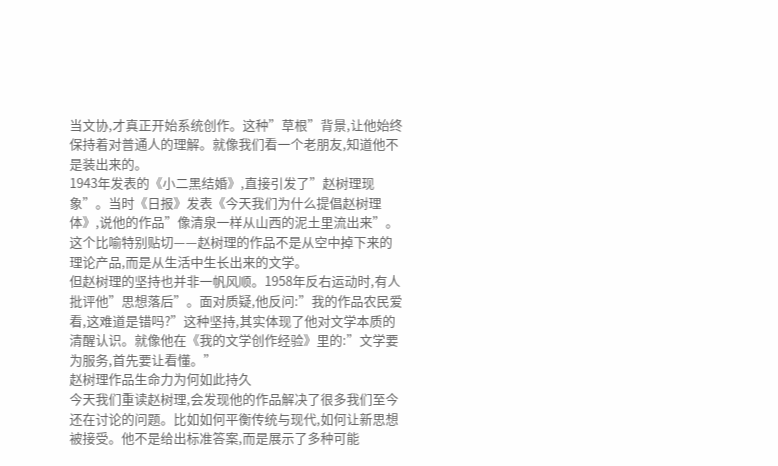当文协,才真正开始系统创作。这种”草根”背景,让他始终保持着对普通人的理解。就像我们看一个老朋友,知道他不是装出来的。
1943年发表的《小二黑结婚》,直接引发了”赵树理现象”。当时《日报》发表《今天我们为什么提倡赵树理体》,说他的作品”像清泉一样从山西的泥土里流出来”。这个比喻特别贴切——赵树理的作品不是从空中掉下来的理论产品,而是从生活中生长出来的文学。
但赵树理的坚持也并非一帆风顺。1958年反右运动时,有人批评他”思想落后”。面对质疑,他反问:”我的作品农民爱看,这难道是错吗?”这种坚持,其实体现了他对文学本质的清醒认识。就像他在《我的文学创作经验》里的:”文学要为服务,首先要让看懂。”
赵树理作品生命力为何如此持久
今天我们重读赵树理,会发现他的作品解决了很多我们至今还在讨论的问题。比如如何平衡传统与现代,如何让新思想被接受。他不是给出标准答案,而是展示了多种可能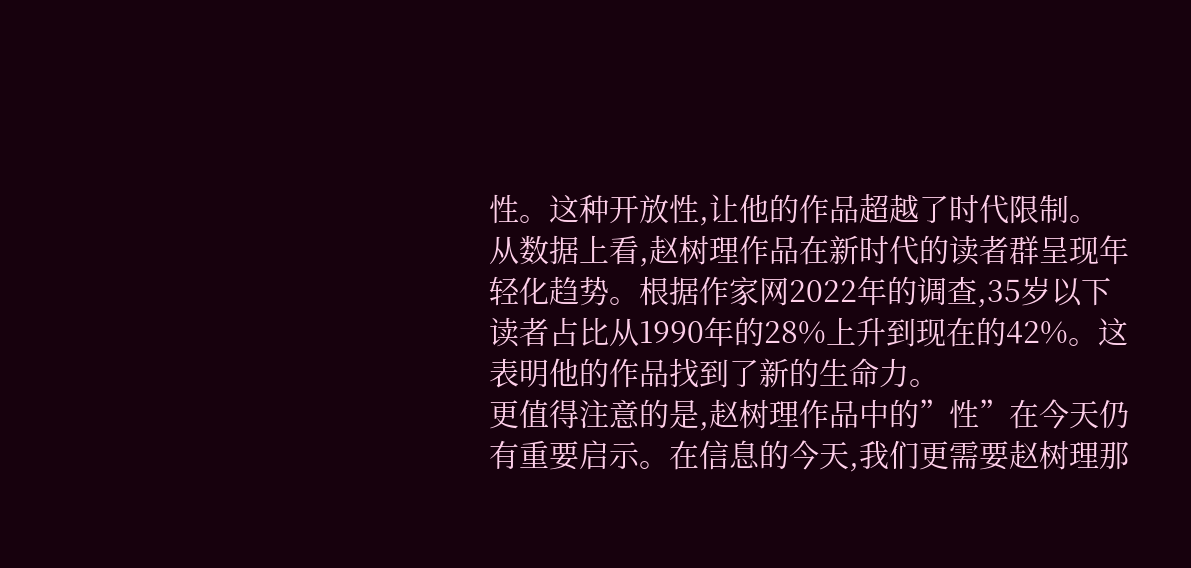性。这种开放性,让他的作品超越了时代限制。
从数据上看,赵树理作品在新时代的读者群呈现年轻化趋势。根据作家网2022年的调查,35岁以下读者占比从1990年的28%上升到现在的42%。这表明他的作品找到了新的生命力。
更值得注意的是,赵树理作品中的”性”在今天仍有重要启示。在信息的今天,我们更需要赵树理那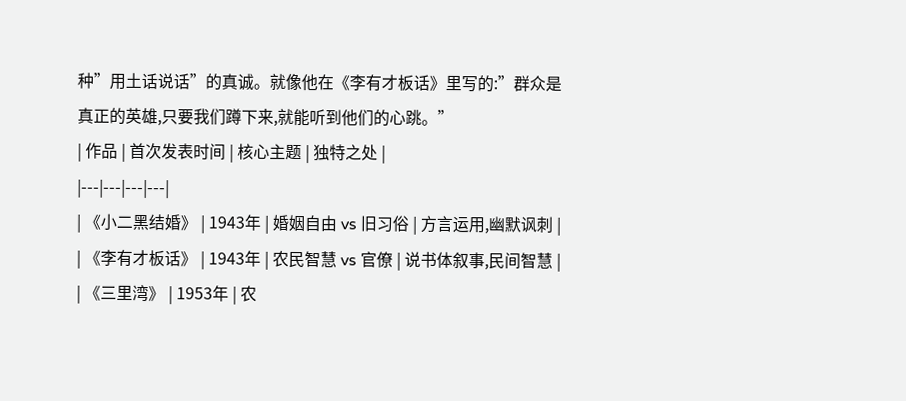种”用土话说话”的真诚。就像他在《李有才板话》里写的:”群众是真正的英雄,只要我们蹲下来,就能听到他们的心跳。”
| 作品 | 首次发表时间 | 核心主题 | 独特之处 |
|---|---|---|---|
| 《小二黑结婚》 | 1943年 | 婚姻自由 vs 旧习俗 | 方言运用,幽默讽刺 |
| 《李有才板话》 | 1943年 | 农民智慧 vs 官僚 | 说书体叙事,民间智慧 |
| 《三里湾》 | 1953年 | 农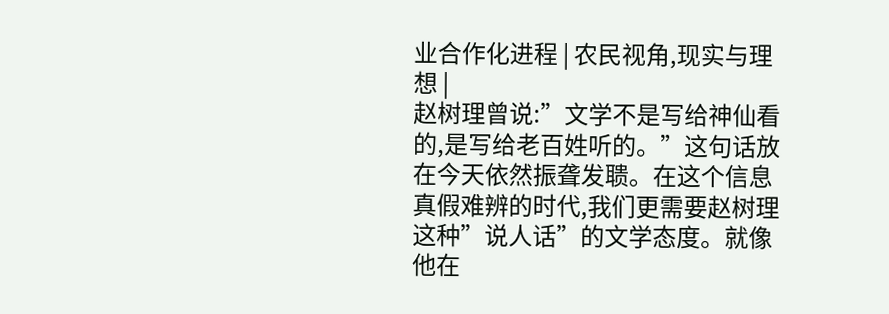业合作化进程 | 农民视角,现实与理想 |
赵树理曾说:”文学不是写给神仙看的,是写给老百姓听的。”这句话放在今天依然振聋发聩。在这个信息真假难辨的时代,我们更需要赵树理这种”说人话”的文学态度。就像他在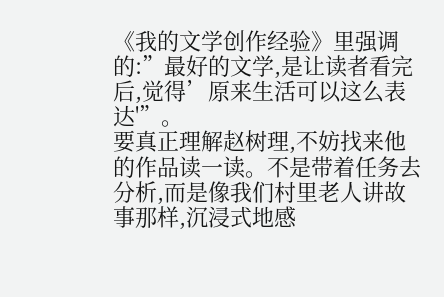《我的文学创作经验》里强调的:”最好的文学,是让读者看完后,觉得’原来生活可以这么表达'”。
要真正理解赵树理,不妨找来他的作品读一读。不是带着任务去分析,而是像我们村里老人讲故事那样,沉浸式地感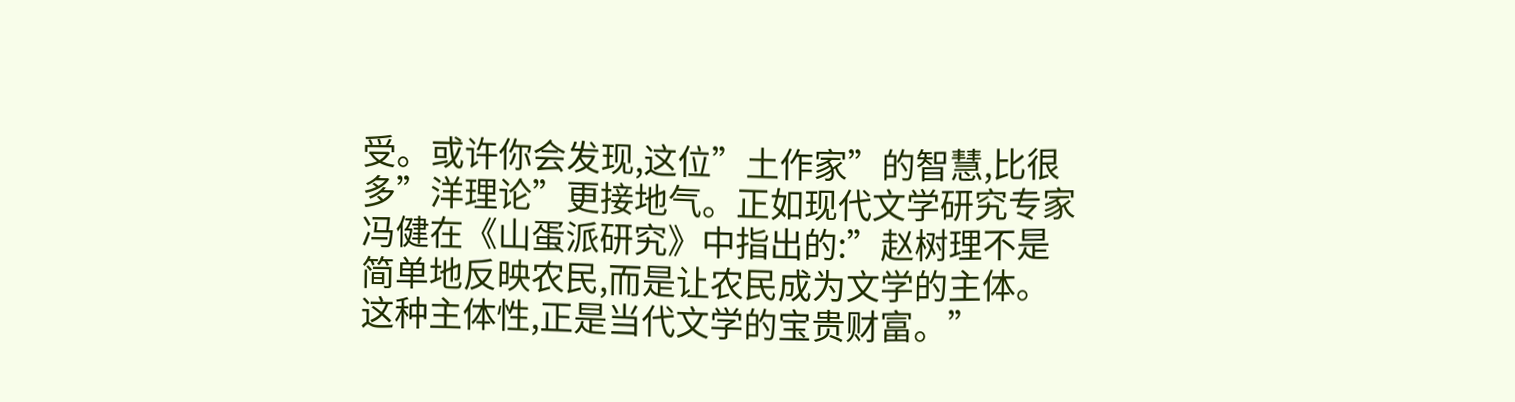受。或许你会发现,这位”土作家”的智慧,比很多”洋理论”更接地气。正如现代文学研究专家冯健在《山蛋派研究》中指出的:”赵树理不是简单地反映农民,而是让农民成为文学的主体。这种主体性,正是当代文学的宝贵财富。”